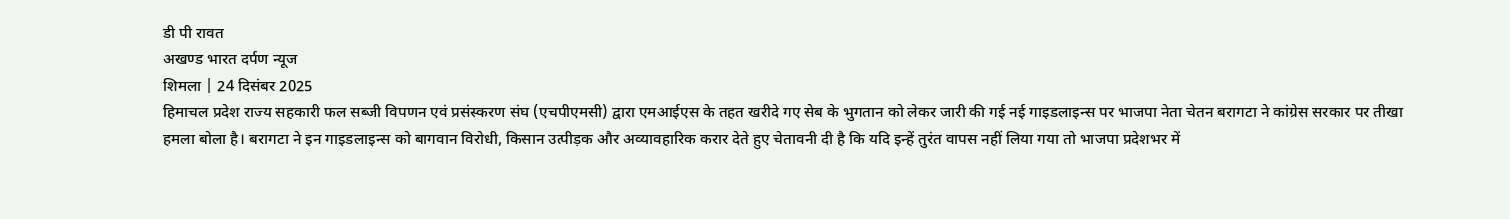डी पी रावत
अखण्ड भारत दर्पण न्यूज
शिमला | 24 दिसंबर 2025
हिमाचल प्रदेश राज्य सहकारी फल सब्जी विपणन एवं प्रसंस्करण संघ (एचपीएमसी) द्वारा एमआईएस के तहत खरीदे गए सेब के भुगतान को लेकर जारी की गई नई गाइडलाइन्स पर भाजपा नेता चेतन बरागटा ने कांग्रेस सरकार पर तीखा हमला बोला है। बरागटा ने इन गाइडलाइन्स को बागवान विरोधी, किसान उत्पीड़क और अव्यावहारिक करार देते हुए चेतावनी दी है कि यदि इन्हें तुरंत वापस नहीं लिया गया तो भाजपा प्रदेशभर में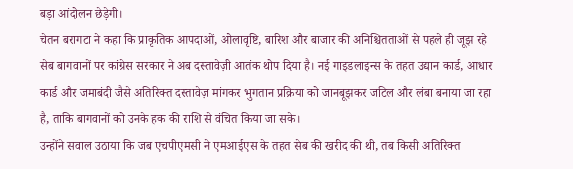बड़ा आंदोलन छेड़ेगी।
चेतन बरागटा ने कहा कि प्राकृतिक आपदाओं, ओलावृष्टि, बारिश और बाजार की अनिश्चितताओं से पहले ही जूझ रहे सेब बागवानों पर कांग्रेस सरकार ने अब दस्तावेज़ी आतंक थोप दिया है। नई गाइडलाइन्स के तहत उद्यान कार्ड, आधार कार्ड और जमाबंदी जैसे अतिरिक्त दस्तावेज़ मांगकर भुगतान प्रक्रिया को जानबूझकर जटिल और लंबा बनाया जा रहा है, ताकि बागवानों को उनके हक की राशि से वंचित किया जा सके।
उन्होंने सवाल उठाया कि जब एचपीएमसी ने एमआईएस के तहत सेब की खरीद की थी, तब किसी अतिरिक्त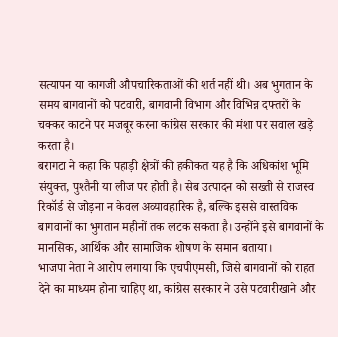सत्यापन या कागजी औपचारिकताओं की शर्त नहीं थी। अब भुगतान के समय बागवानों को पटवारी, बागवानी विभाग और विभिन्न दफ्तरों के चक्कर काटने पर मजबूर करना कांग्रेस सरकार की मंशा पर सवाल खड़े करता है।
बरागटा ने कहा कि पहाड़ी क्षेत्रों की हकीकत यह है कि अधिकांश भूमि संयुक्त, पुश्तैनी या लीज पर होती है। सेब उत्पादन को सख्ती से राजस्व रिकॉर्ड से जोड़ना न केवल अव्यावहारिक है, बल्कि इससे वास्तविक बागवानों का भुगतान महीनों तक लटक सकता है। उन्होंने इसे बागवानों के मानसिक, आर्थिक और सामाजिक शोषण के समान बताया।
भाजपा नेता ने आरोप लगाया कि एचपीएमसी, जिसे बागवानों को राहत देने का माध्यम होना चाहिए था, कांग्रेस सरकार ने उसे पटवारीखाने और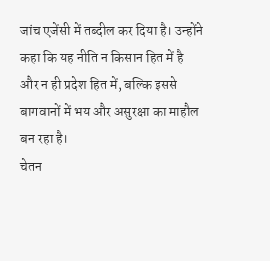जांच एजेंसी में तब्दील कर दिया है। उन्होंने कहा कि यह नीति न किसान हित में है और न ही प्रदेश हित में, बल्कि इससे बागवानों में भय और असुरक्षा का माहौल बन रहा है।
चेतन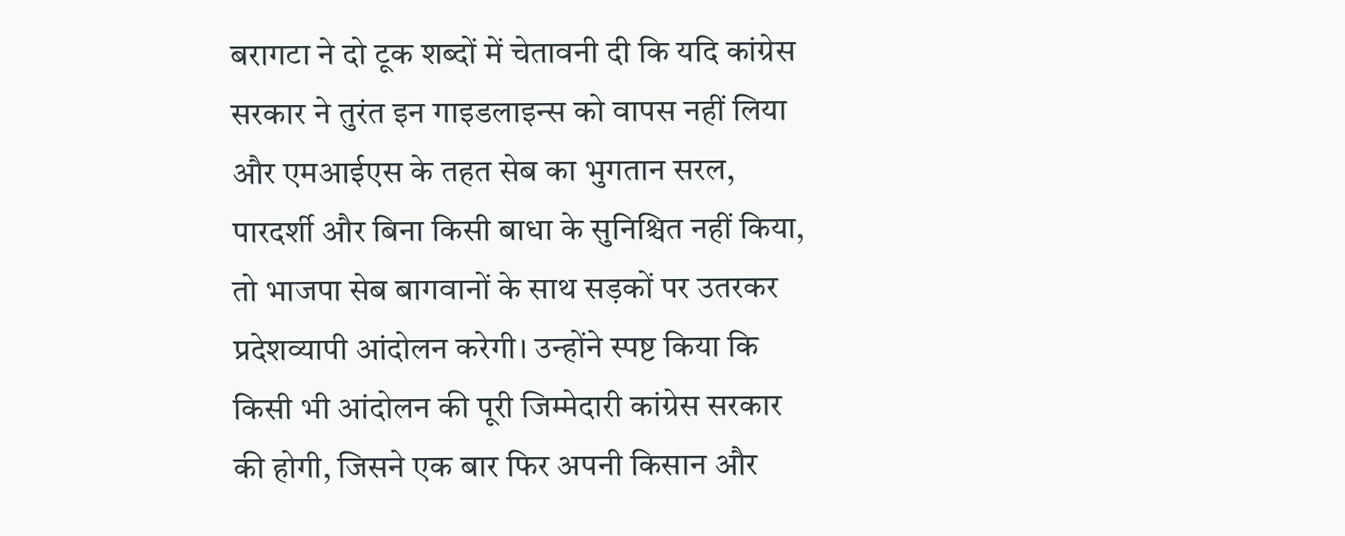बरागटा ने दो टूक शब्दों में चेतावनी दी कि यदि कांग्रेस सरकार ने तुरंत इन गाइडलाइन्स को वापस नहीं लिया और एमआईएस के तहत सेब का भुगतान सरल, पारदर्शी और बिना किसी बाधा के सुनिश्चित नहीं किया, तो भाजपा सेब बागवानों के साथ सड़कों पर उतरकर प्रदेशव्यापी आंदोलन करेगी। उन्होंने स्पष्ट किया कि किसी भी आंदोलन की पूरी जिम्मेदारी कांग्रेस सरकार की होगी, जिसने एक बार फिर अपनी किसान और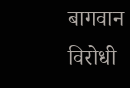बागवान विरोधी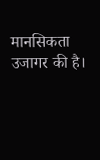मानसिकता उजागर की है।